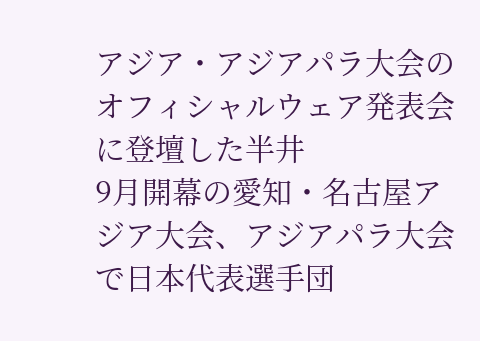アジア・アジアパラ大会のオフィシャルウェア発表会に登壇した半井
9月開幕の愛知・名古屋アジア大会、アジアパラ大会で日本代表選手団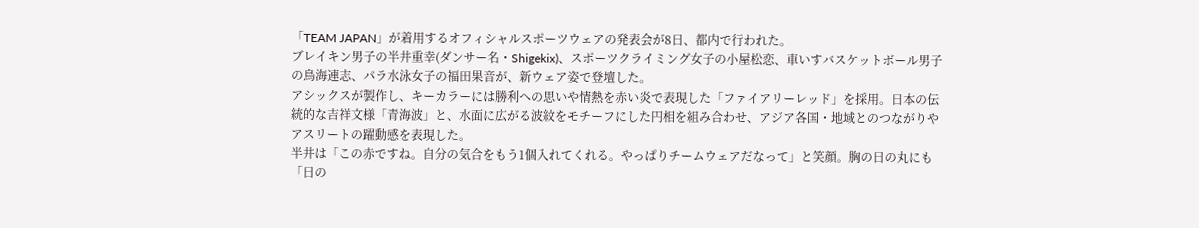「TEAM JAPAN」が着用するオフィシャルスポーツウェアの発表会が8日、都内で行われた。
ブレイキン男子の半井重幸(ダンサー名・Shigekix)、スポーツクライミング女子の小屋松恋、車いすバスケットボール男子の鳥海連志、パラ水泳女子の福田果音が、新ウェア姿で登壇した。
アシックスが製作し、キーカラーには勝利への思いや情熱を赤い炎で表現した「ファイアリーレッド」を採用。日本の伝統的な吉祥文様「青海波」と、水面に広がる波紋をモチーフにした円相を組み合わせ、アジア各国・地域とのつながりやアスリートの躍動感を表現した。
半井は「この赤ですね。自分の気合をもう1個入れてくれる。やっぱりチームウェアだなって」と笑顔。胸の日の丸にも「日の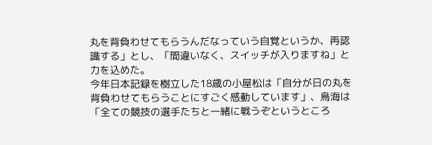丸を背負わせてもらうんだなっていう自覚というか、再認識する」とし、「間違いなく、スイッチが入りますね」と力を込めた。
今年日本記録を樹立した18歳の小屋松は「自分が日の丸を背負わせてもらうことにすごく感動しています」、鳥海は「全ての競技の選手たちと一緒に戦うぞというところ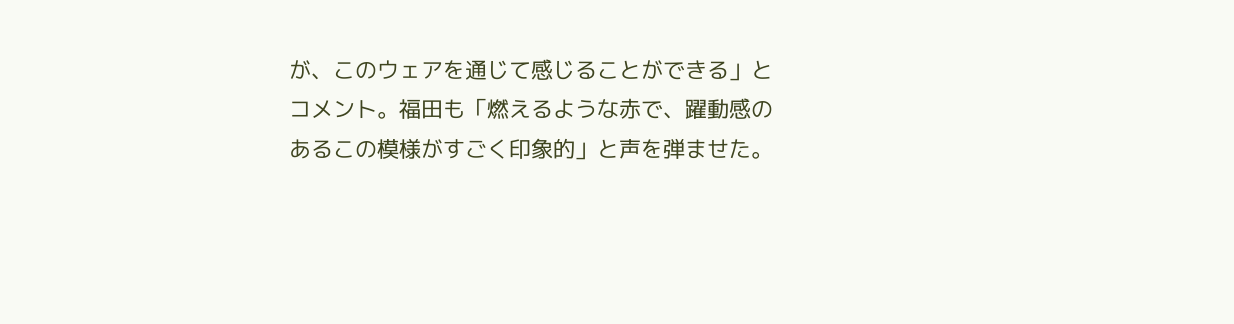が、このウェアを通じて感じることができる」とコメント。福田も「燃えるような赤で、躍動感のあるこの模様がすごく印象的」と声を弾ませた。